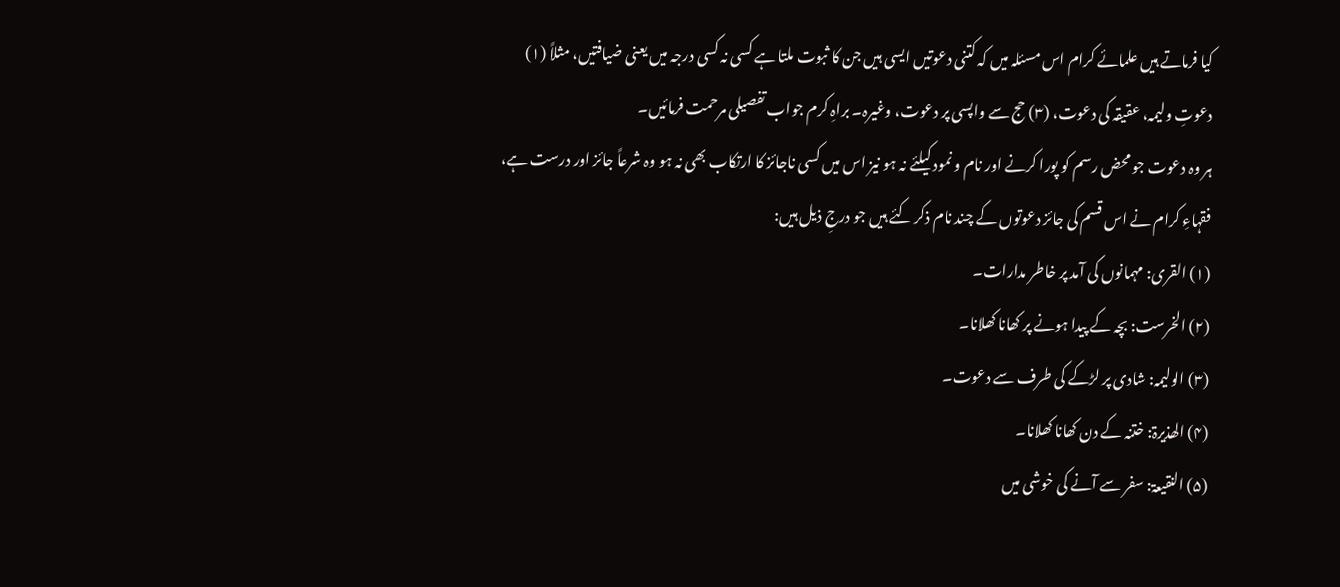کیا فرماتے ہیں علمائے کرام اس مسئلہ میں کہ کتنی دعوتیں ایسی ہیں جن کا ثبوت ملتا ہے کسی نہ کسی درجہ میں یعنی ضیافتیں، مثلاً (۱) دعوتِ ولیمہ، عقیقہ کی دعوت، (۳) حج سے واپسی پر دعوت، وغیرہ۔ براہِ کرم جواب تفصیلی مرحمت فرمائیں۔
ہر وہ دعوت جو محض رسم کو پورا کرنے اور نام و نمود کیلئے نہ ہو نیز اس میں کسی ناجائز کا ارتکاب بھی نہ ہو وہ شرعاً جائز اور درست ہے، فقہاءِ کرام نے اس قسم کی جائز دعوتوں کے چند نام ذکر کئے ہیں جو درجِ ذیل ہیں:
(۱) القری: مہمانوں کی آمد پر خاطر مدارات۔
(۲) الخرست: بچہ کے پیدا ہونے پر کھانا کھلانا۔
(۳) الولیمہ: شادی پر لڑکے کی طرف سے دعوت۔
(۴) الھذیرۃ: ختنہ کے دن کھانا کھلانا۔
(۵) النقیعۃ: سفر سے آنے کی خوشی میں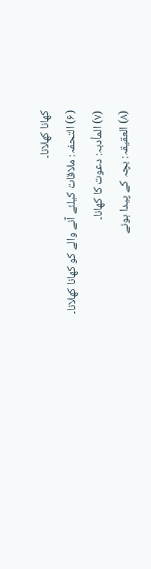کھانا کھلانا۔
(۶) التحفہ: ملاقات کیلئے آنے والے کو کھانا کھلانا۔
(۷) المأدبہ: دعوت کا کھانا۔
(۸) العقیقہ: بچہ کے پیدا ہونے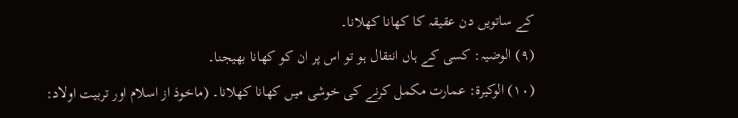کے ساتویں دن عقیقہ کا کھانا کھلانا۔
(۹) الوضیہ: کسی کے ہاں انتقال ہو تو اس پر ان کو کھانا بھیجنا۔
(۱۰) الوکیرۃ: عمارت مکمل کرنے کی خوشی میں کھانا کھلانا۔ (ماخوذ از اسلام اور تربیت اولاد: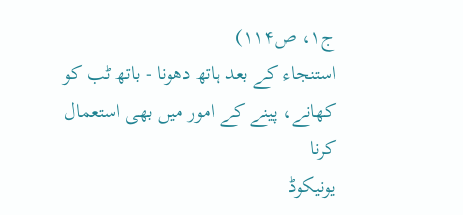ج۱، ص۱۱۴)
استنجاء کے بعد ہاتھ دھونا - باتھ ٹب کو کھانے، پینے کے امور میں بھی استعمال کرنا
یونیکوڈ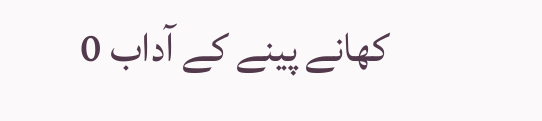کھانے پینے کے آداب 0